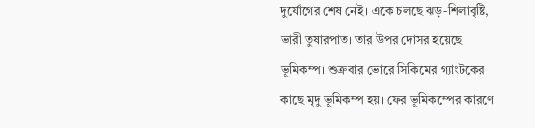দুর্যোগের শেষ নেই। একে চলছে ঝড়-শিলাবৃষ্টি, ভারী তুষারপাত। তার উপর দোসর হয়েছে ভূমিকম্প। শুক্রবার ভোরে সিকিমের গ্যাংটকের কাছে মৃদু ভূমিকম্প হয়। ফের ভূমিকম্পের কারণে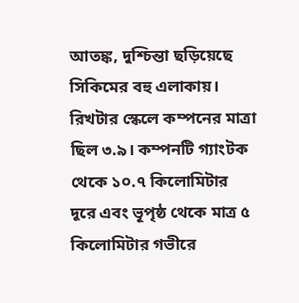আতঙ্ক, দুশ্চিন্তা ছড়িয়েছে সিকিমের বহু এলাকায়। রিখটার স্কেলে কম্পনের মাত্রা ছিল ৩.৯। কম্পনটি গ্যাংটক থেকে ১০.৭ কিলোমিটার দূরে এবং ভূপৃষ্ঠ থেকে মাত্র ৫ কিলোমিটার গভীরে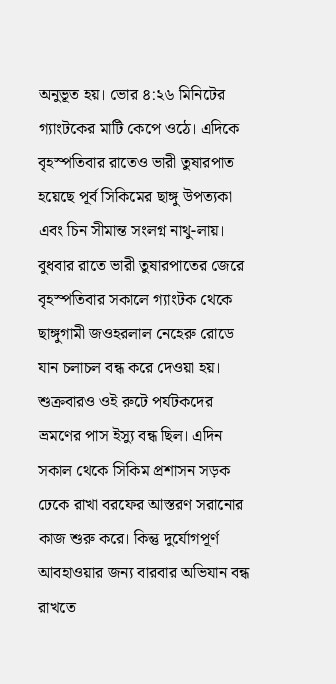অনুভূত হয়। ভোর ৪:২৬ মিনিটের গ্যাংটকের মাটি কেপে ওঠে। এদিকে বৃহস্পতিবার রাতেও ভারী তুষারপাত হয়েছে পূর্ব সিকিমের ছাঙ্গু উপত্যকা এবং চিন সীমান্ত সংলগ্ন নাথু-লায়।
বুধবার রাতে ভারী তুষারপাতের জেরে বৃহস্পতিবার সকালে গ্যাংটক থেকে ছাঙ্গুগামী জওহরলাল নেহেরু রোডে যান চলাচল বন্ধ করে দেওয়া হয়। শুক্রবারও ওই রুটে পর্যটকদের ভ্রমণের পাস ইস্যু বন্ধ ছিল। এদিন সকাল থেকে সিকিম প্রশাসন সড়ক ঢেকে রাখা বরফের আস্তরণ সরানোর কাজ শুরু করে। কিন্তু দুর্যোগপূর্ণ আবহাওয়ার জন্য বারবার অভিযান বন্ধ রাখতে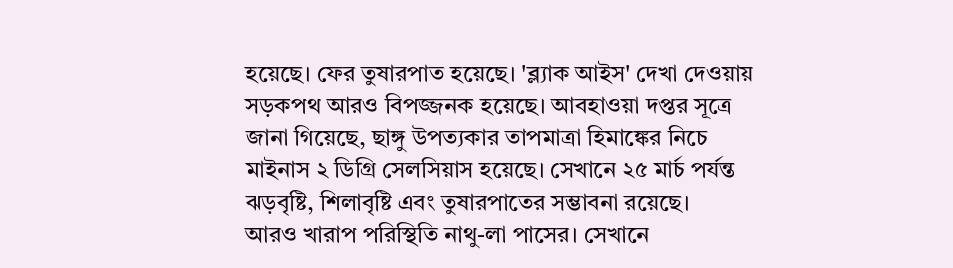হয়েছে। ফের তুষারপাত হয়েছে। 'ব্ল্যাক আইস' দেখা দেওয়ায় সড়কপথ আরও বিপজ্জনক হয়েছে। আবহাওয়া দপ্তর সূত্রে জানা গিয়েছে, ছাঙ্গু উপত্যকার তাপমাত্রা হিমাঙ্কের নিচে মাইনাস ২ ডিগ্রি সেলসিয়াস হয়েছে। সেখানে ২৫ মার্চ পর্যন্ত ঝড়বৃষ্টি, শিলাবৃষ্টি এবং তুষারপাতের সম্ভাবনা রয়েছে।
আরও খারাপ পরিস্থিতি নাথু-লা পাসের। সেখানে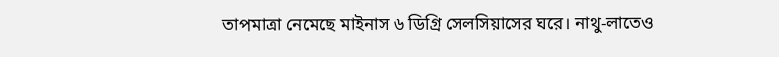তাপমাত্রা নেমেছে মাইনাস ৬ ডিগ্রি সেলসিয়াসের ঘরে। নাথু-লাতেও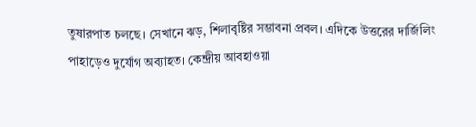তুষারপাত চলছে। সেখানে ঝড়, শিলাবৃষ্টির সম্ভাবনা প্রবল। এদিকে উত্তরের দার্জিলিং পাহাড়েও দুর্যোগ অব্যাহত। কেন্দ্রীয় আবহাওয়া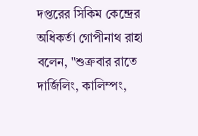দপ্তরের সিকিম কেন্দ্রের অধিকর্তা গোপীনাথ রাহা বলেন, "শুক্রবার রাতে দার্জিলিং, কালিম্পং,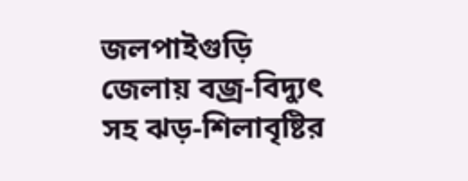জলপাইগুড়ি জেলায় বজ্র-বিদ্যুৎ সহ ঝড়-শিলাবৃষ্টির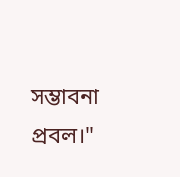সম্ভাবনা প্রবল।"